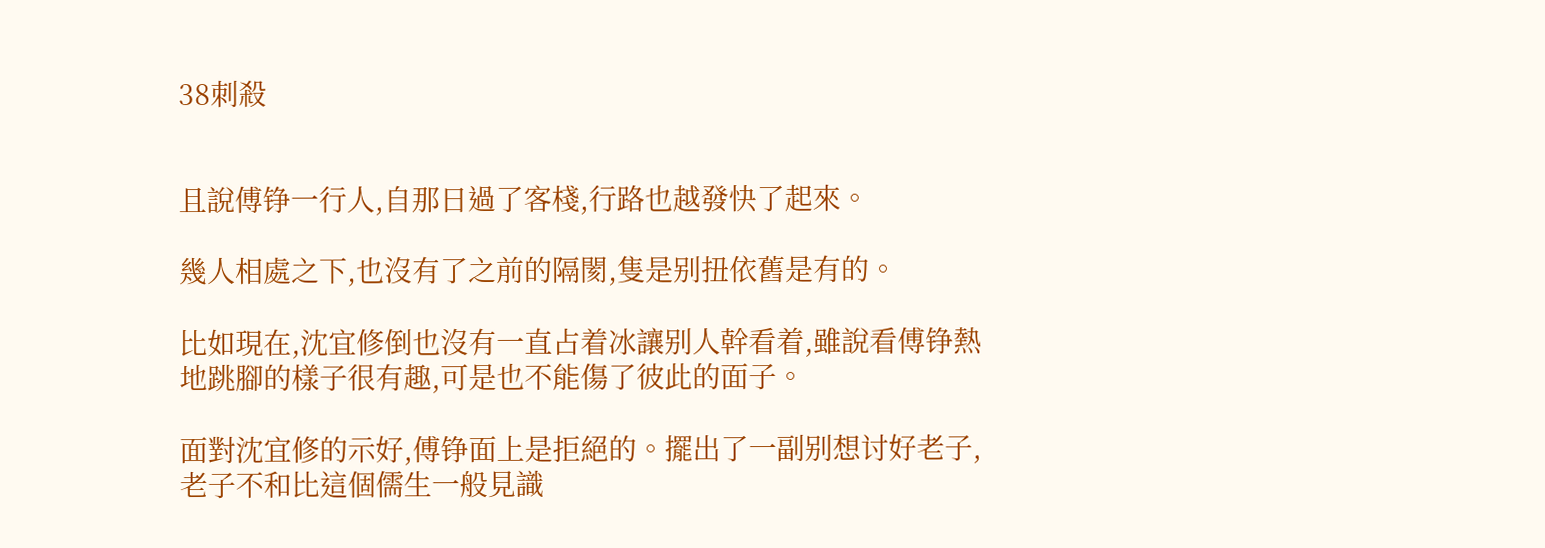38刺殺


且說傅铮一行人,自那日過了客棧,行路也越發快了起來。

幾人相處之下,也沒有了之前的隔閡,隻是别扭依舊是有的。

比如現在,沈宜修倒也沒有一直占着冰讓别人幹看着,雖說看傅铮熱地跳腳的樣子很有趣,可是也不能傷了彼此的面子。

面對沈宜修的示好,傅铮面上是拒絕的。擺出了一副别想讨好老子,老子不和比這個儒生一般見識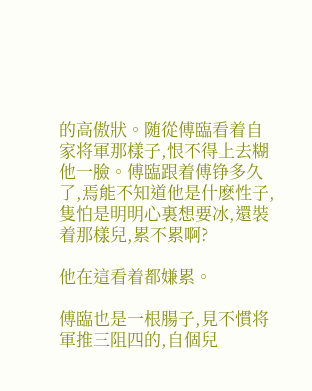的高傲狀。随從傅臨看着自家将軍那樣子,恨不得上去糊他一臉。傅臨跟着傅铮多久了,焉能不知道他是什麽性子,隻怕是明明心裏想要冰,還裝着那樣兒,累不累啊?

他在這看着都嫌累。

傅臨也是一根腸子,見不慣将軍推三阻四的,自個兒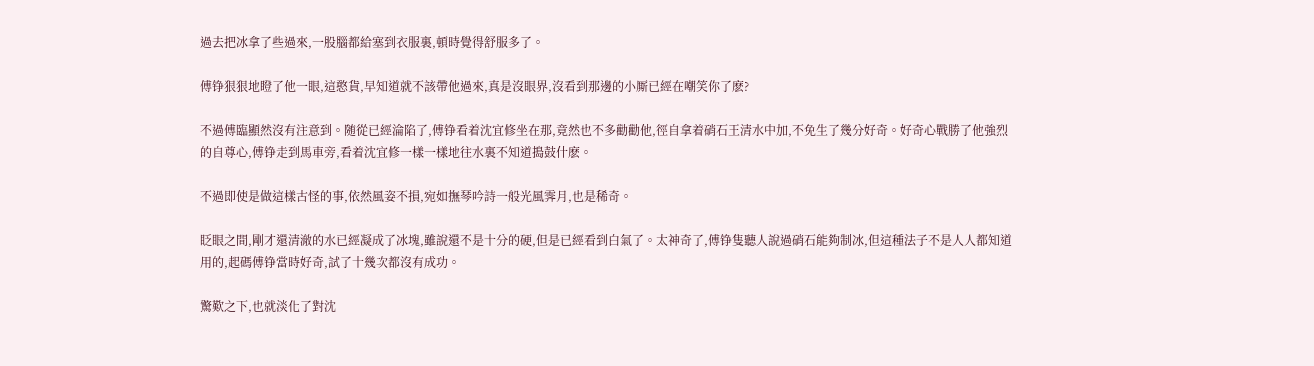過去把冰拿了些過來,一股腦都給塞到衣服裏,頓時覺得舒服多了。

傅铮狠狠地瞪了他一眼,這憨貨,早知道就不該帶他過來,真是沒眼界,沒看到那邊的小厮已經在嘲笑你了麽?

不過傅臨顯然沒有注意到。随從已經淪陷了,傅铮看着沈宜修坐在那,竟然也不多勸勸他,徑自拿着硝石王清水中加,不免生了幾分好奇。好奇心戰勝了他強烈的自尊心,傅铮走到馬車旁,看着沈宜修一樣一樣地往水裏不知道搗鼓什麽。

不過即使是做這樣古怪的事,依然風姿不損,宛如撫琴吟詩一般光風霁月,也是稀奇。

眨眼之間,剛才還清澈的水已經凝成了冰塊,雖說還不是十分的硬,但是已經看到白氣了。太神奇了,傅铮隻聽人說過硝石能夠制冰,但這種法子不是人人都知道用的,起碼傅铮當時好奇,試了十幾次都沒有成功。

驚歎之下,也就淡化了對沈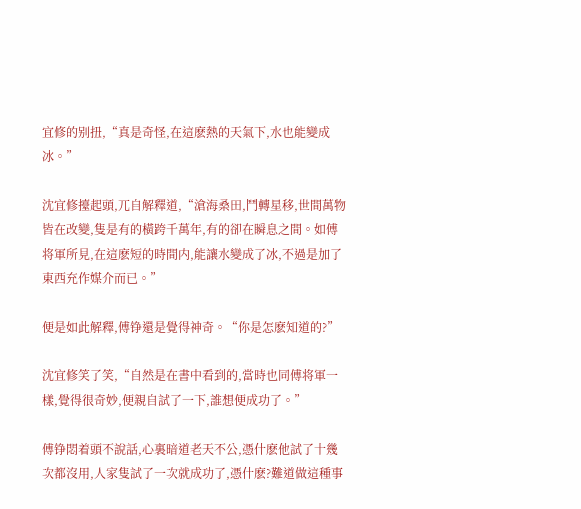宜修的别扭,“真是奇怪,在這麽熱的天氣下,水也能變成冰。”

沈宜修擡起頭,兀自解釋道,“滄海桑田,鬥轉星移,世間萬物皆在改變,隻是有的橫跨千萬年,有的卻在瞬息之間。如傅将軍所見,在這麽短的時間内,能讓水變成了冰,不過是加了東西充作媒介而已。”

便是如此解釋,傅铮還是覺得神奇。“你是怎麽知道的?”

沈宜修笑了笑,“自然是在書中看到的,當時也同傅将軍一樣,覺得很奇妙,便親自試了一下,誰想便成功了。”

傅铮悶着頭不說話,心裏暗道老天不公,憑什麽他試了十幾次都沒用,人家隻試了一次就成功了,憑什麽?難道做這種事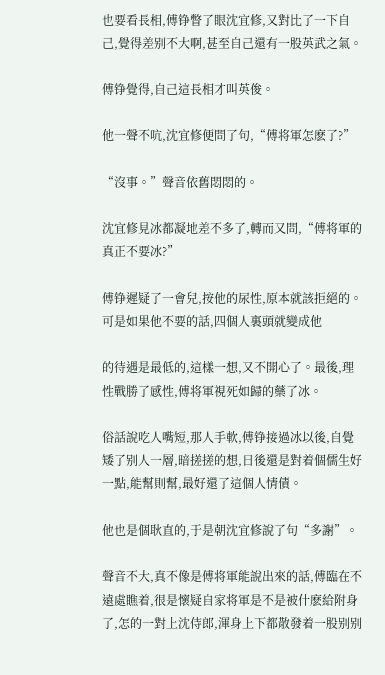也要看長相,傅铮瞥了眼沈宜修,又對比了一下自己,覺得差别不大啊,甚至自己還有一股英武之氣。

傅铮覺得,自己這長相才叫英俊。

他一聲不吭,沈宜修便問了句,“傅将軍怎麽了?”

“沒事。”聲音依舊悶悶的。

沈宜修見冰都凝地差不多了,轉而又問,“傅将軍的真正不要冰?”

傅铮遲疑了一會兒,按他的尿性,原本就該拒絕的。可是如果他不要的話,四個人裏頭就變成他

的待遇是最低的,這樣一想,又不開心了。最後,理性戰勝了感性,傅将軍視死如歸的藥了冰。

俗話說吃人嘴短,那人手軟,傅铮接過冰以後,自覺矮了别人一層,暗搓搓的想,日後還是對着個儒生好一點,能幫則幫,最好還了這個人情債。

他也是個耿直的,于是朝沈宜修說了句“多謝”。

聲音不大,真不像是傅将軍能說出來的話,傅臨在不遠處瞧着,很是懷疑自家将軍是不是被什麽給附身了,怎的一對上沈侍郎,渾身上下都散發着一股别别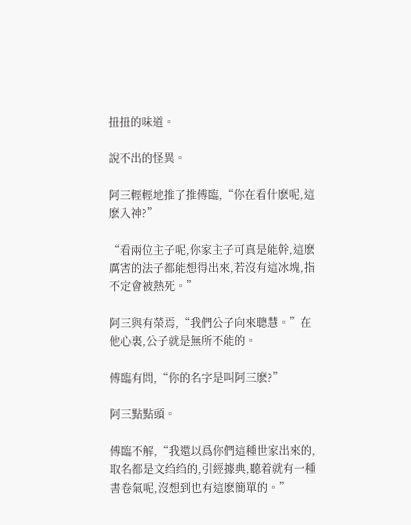扭扭的味道。

說不出的怪異。

阿三輕輕地推了推傅臨,“你在看什麽呢,這麽入神?”

“看兩位主子呢,你家主子可真是能幹,這麽厲害的法子都能想得出來,若沒有這冰塊,指不定會被熱死。”

阿三與有榮焉,“我們公子向來聰慧。”在他心裏,公子就是無所不能的。

傅臨有問,“你的名字是叫阿三麽?”

阿三點點頭。

傅臨不解,“我還以爲你們這種世家出來的,取名都是文绉绉的,引經據典,聽着就有一種書卷氣呢,沒想到也有這麽簡單的。”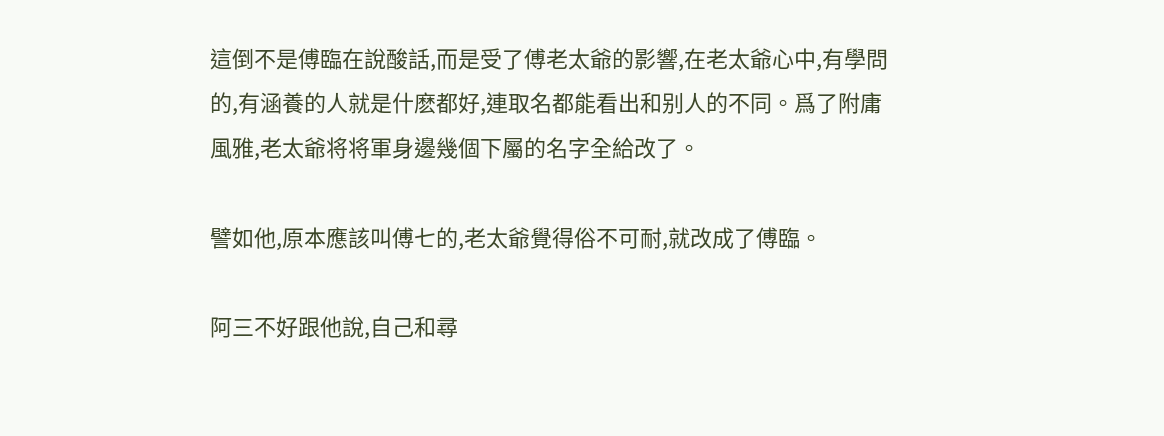這倒不是傅臨在說酸話,而是受了傅老太爺的影響,在老太爺心中,有學問的,有涵養的人就是什麽都好,連取名都能看出和别人的不同。爲了附庸風雅,老太爺将将軍身邊幾個下屬的名字全給改了。

譬如他,原本應該叫傅七的,老太爺覺得俗不可耐,就改成了傅臨。

阿三不好跟他說,自己和尋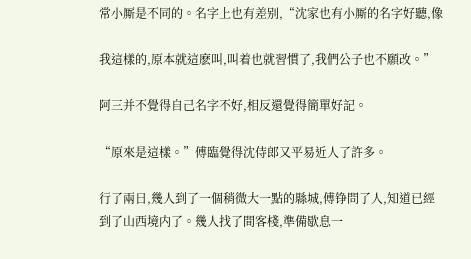常小厮是不同的。名字上也有差别,“沈家也有小厮的名字好聽,像

我這樣的,原本就這麽叫,叫着也就習慣了,我們公子也不願改。”

阿三并不覺得自己名字不好,相反還覺得簡單好記。

“原來是這樣。”傅臨覺得沈侍郎又平易近人了許多。

行了兩日,幾人到了一個稍微大一點的縣城,傅铮問了人,知道已經到了山西境内了。幾人找了間客棧,準備歇息一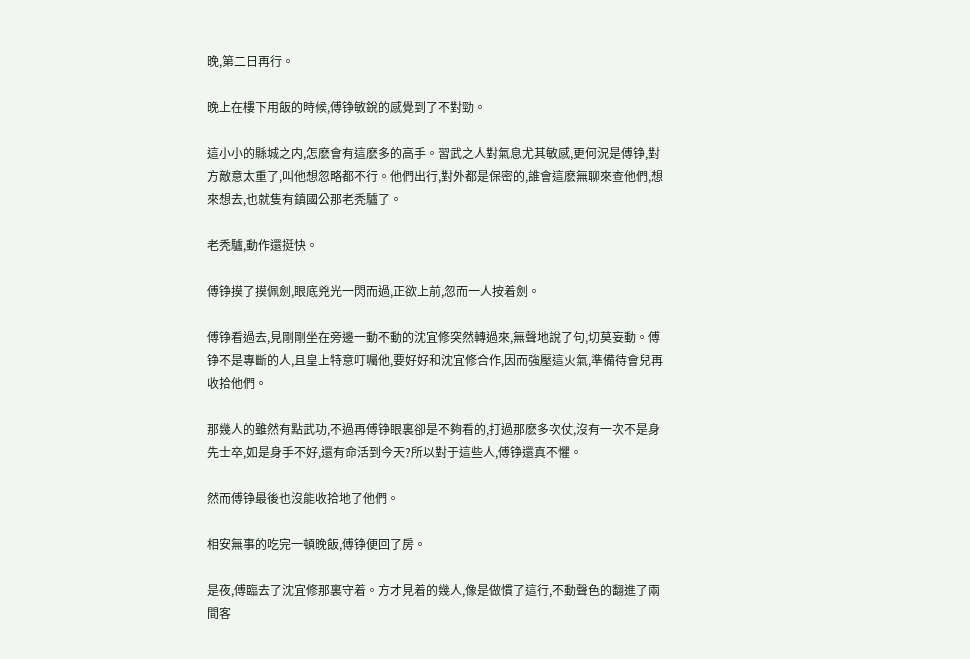晚,第二日再行。

晚上在樓下用飯的時候,傅铮敏銳的感覺到了不對勁。

這小小的縣城之内,怎麽會有這麽多的高手。習武之人對氣息尤其敏感,更何況是傅铮,對方敵意太重了,叫他想忽略都不行。他們出行,對外都是保密的,誰會這麽無聊來查他們,想來想去,也就隻有鎮國公那老秃驢了。

老秃驢,動作還挺快。

傅铮摸了摸佩劍,眼底兇光一閃而過,正欲上前,忽而一人按着劍。

傅铮看過去,見剛剛坐在旁邊一動不動的沈宜修突然轉過來,無聲地說了句,切莫妄動。傅铮不是專斷的人,且皇上特意叮囑他,要好好和沈宜修合作,因而強壓這火氣,準備待會兒再收拾他們。

那幾人的雖然有點武功,不過再傅铮眼裏卻是不夠看的,打過那麽多次仗,沒有一次不是身先士卒,如是身手不好,還有命活到今天?所以對于這些人,傅铮還真不懼。

然而傅铮最後也沒能收拾地了他們。

相安無事的吃完一頓晚飯,傅铮便回了房。

是夜,傅臨去了沈宜修那裏守着。方才見着的幾人,像是做慣了這行,不動聲色的翻進了兩間客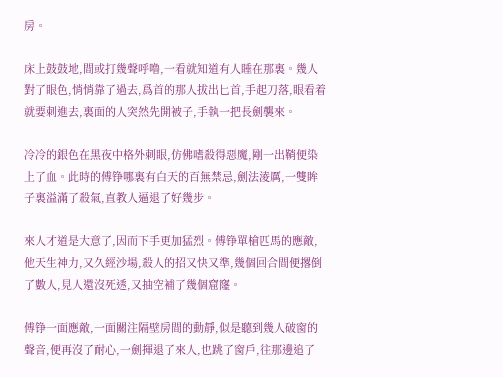房。

床上鼓鼓地,間或打幾聲呼噜,一看就知道有人睡在那裏。幾人對了眼色,悄悄靠了過去,爲首的那人拔出匕首,手起刀落,眼看着就要刺進去,裏面的人突然先開被子,手執一把長劍襲來。

冷冷的銀色在黑夜中格外刺眼,仿佛嗜殺得惡魔,剛一出鞘便染上了血。此時的傅铮哪裏有白天的百無禁忌,劍法淩厲,一雙眸子裏溢滿了殺氣,直教人逼退了好幾步。

來人才道是大意了,因而下手更加猛烈。傅铮單槍匹馬的應敵,他天生神力,又久經沙場,殺人的招又快又準,幾個回合間便撂倒了數人,見人還沒死透,又抽空補了幾個窟窿。

傅铮一面應敵,一面關注隔壁房間的動靜,似是聽到幾人破窗的聲音,便再沒了耐心,一劍揮退了來人,也跳了窗戶,往那邊追了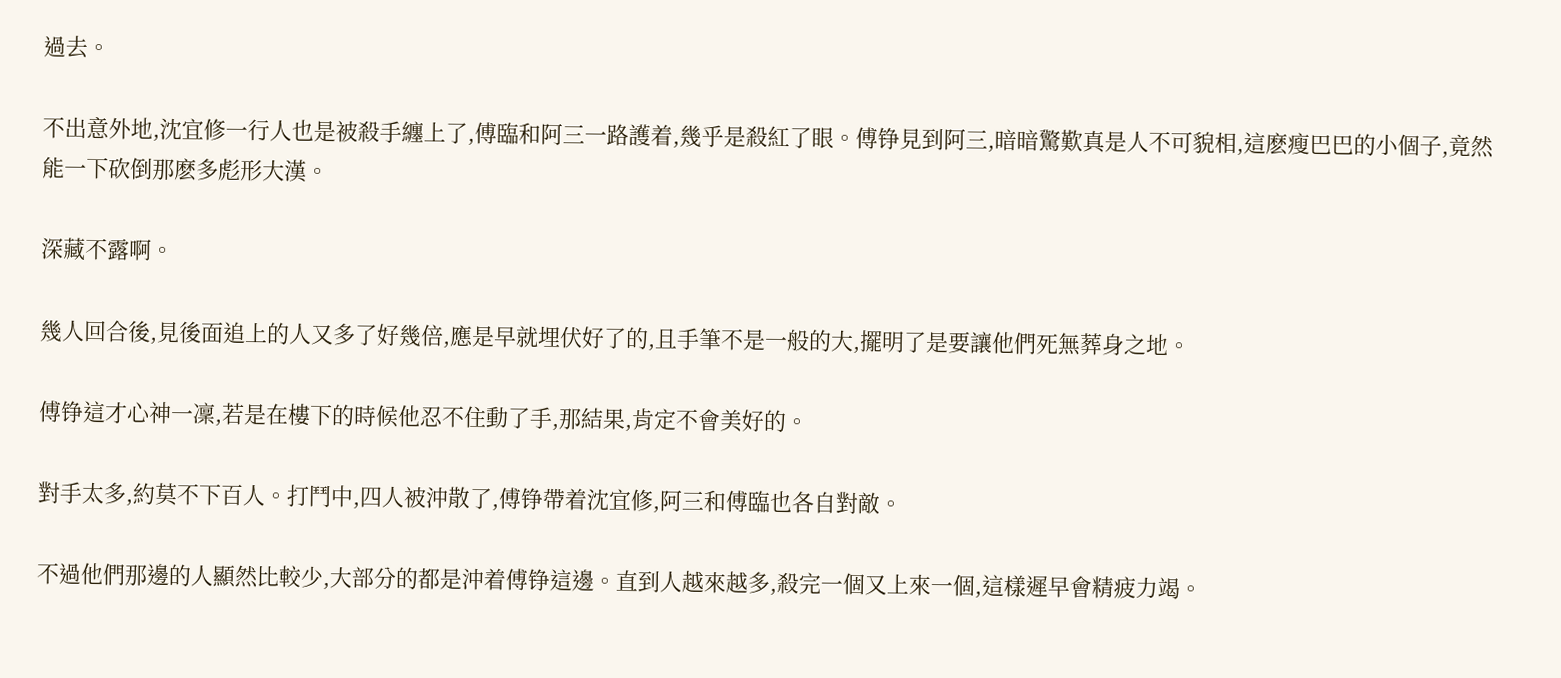過去。

不出意外地,沈宜修一行人也是被殺手纏上了,傅臨和阿三一路護着,幾乎是殺紅了眼。傅铮見到阿三,暗暗驚歎真是人不可貌相,這麽瘦巴巴的小個子,竟然能一下砍倒那麽多彪形大漢。

深藏不露啊。

幾人回合後,見後面追上的人又多了好幾倍,應是早就埋伏好了的,且手筆不是一般的大,擺明了是要讓他們死無葬身之地。

傅铮這才心神一凜,若是在樓下的時候他忍不住動了手,那結果,肯定不會美好的。

對手太多,約莫不下百人。打鬥中,四人被沖散了,傅铮帶着沈宜修,阿三和傅臨也各自對敵。

不過他們那邊的人顯然比較少,大部分的都是沖着傅铮這邊。直到人越來越多,殺完一個又上來一個,這樣遲早會精疲力竭。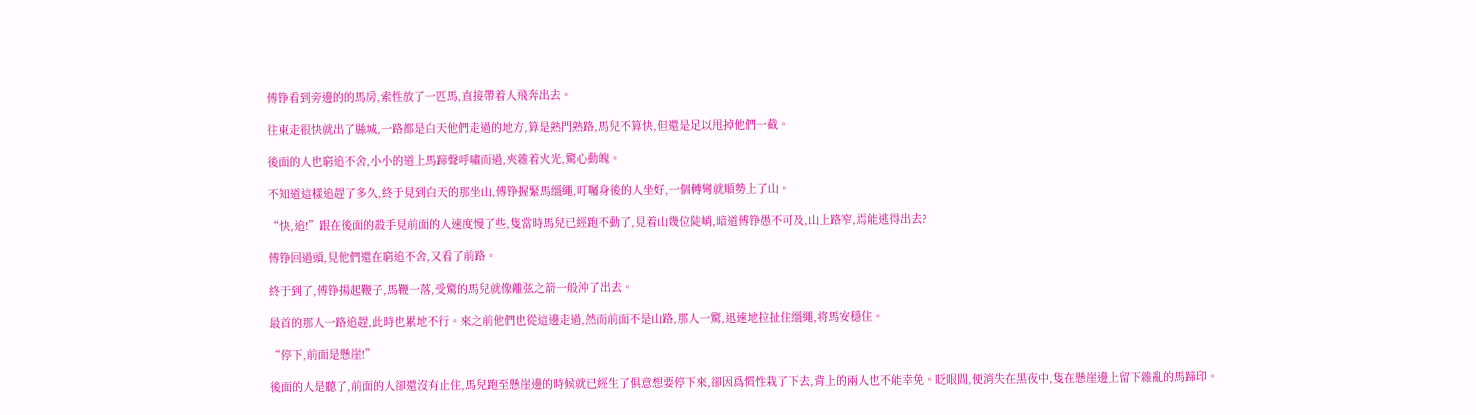傅铮看到旁邊的的馬房,索性放了一匹馬,直接帶着人飛奔出去。

往東走很快就出了縣城,一路都是白天他們走過的地方,算是熟門熟路,馬兒不算快,但還是足以甩掉他們一截。

後面的人也窮追不舍,小小的道上馬蹄聲呼嘯而過,夾雜着火光,驚心動魄。

不知道這樣追趕了多久,終于見到白天的那坐山,傅铮握緊馬缰繩,叮囑身後的人坐好,一個轉彎就順勢上了山。

“快,追!”跟在後面的殺手見前面的人速度慢了些,隻當時馬兒已經跑不動了,見着山幾位陡峭,暗道傅铮愚不可及,山上路窄,焉能逃得出去?

傅铮回過頭,見他們還在窮追不舍,又看了前路。

終于到了,傅铮揚起鞭子,馬鞭一落,受驚的馬兒就像離弦之箭一般沖了出去。

最首的那人一路追趕,此時也累地不行。來之前他們也從這邊走過,然而前面不是山路,那人一驚,迅速地拉扯住缰繩,将馬安穩住。

“停下,前面是懸崖!”

後面的人是聽了,前面的人卻還沒有止住,馬兒跑至懸崖邊的時候就已經生了俱意想要停下來,卻因爲慣性栽了下去,背上的兩人也不能幸免。眨眼間,便消失在黑夜中,隻在懸崖邊上留下雜亂的馬蹄印。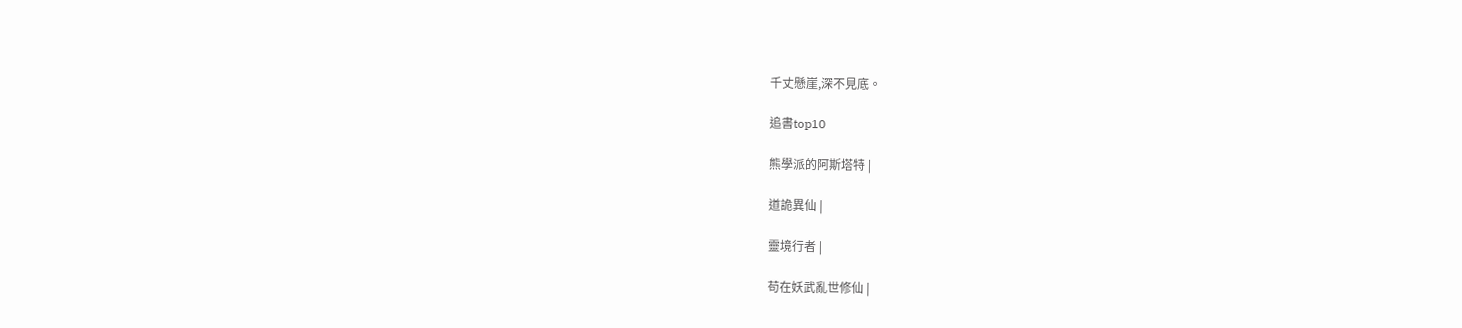千丈懸崖,深不見底。

追書top10

熊學派的阿斯塔特 |

道詭異仙 |

靈境行者 |

苟在妖武亂世修仙 |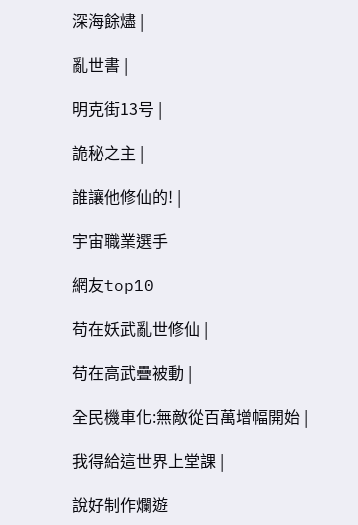深海餘燼 |

亂世書 |

明克街13号 |

詭秘之主 |

誰讓他修仙的! |

宇宙職業選手

網友top10

苟在妖武亂世修仙 |

苟在高武疊被動 |

全民機車化:無敵從百萬增幅開始 |

我得給這世界上堂課 |

說好制作爛遊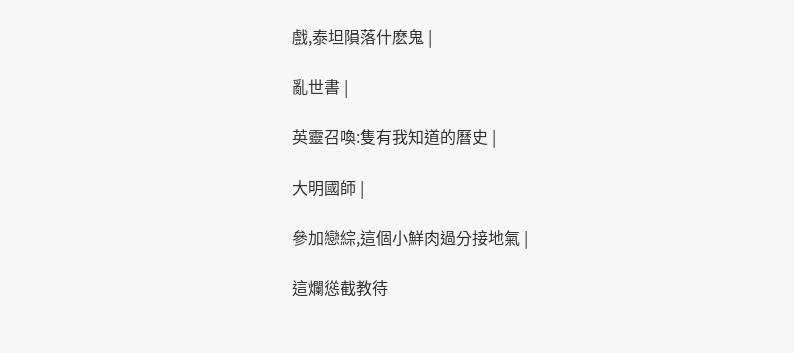戲,泰坦隕落什麽鬼 |

亂世書 |

英靈召喚:隻有我知道的曆史 |

大明國師 |

參加戀綜,這個小鮮肉過分接地氣 |

這爛慫截教待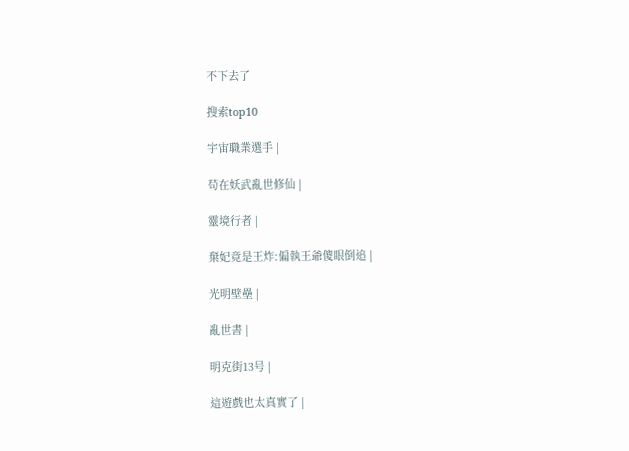不下去了

搜索top10

宇宙職業選手 |

苟在妖武亂世修仙 |

靈境行者 |

棄妃竟是王炸:偏執王爺傻眼倒追 |

光明壁壘 |

亂世書 |

明克街13号 |

這遊戲也太真實了 |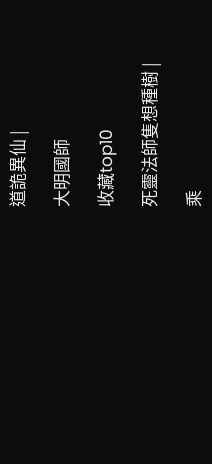道詭異仙 |

大明國師

收藏top10

死靈法師隻想種樹 |

乘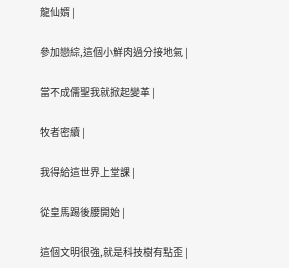龍仙婿 |

參加戀綜,這個小鮮肉過分接地氣 |

當不成儒聖我就掀起變革 |

牧者密續 |

我得給這世界上堂課 |

從皇馬踢後腰開始 |

這個文明很強,就是科技樹有點歪 |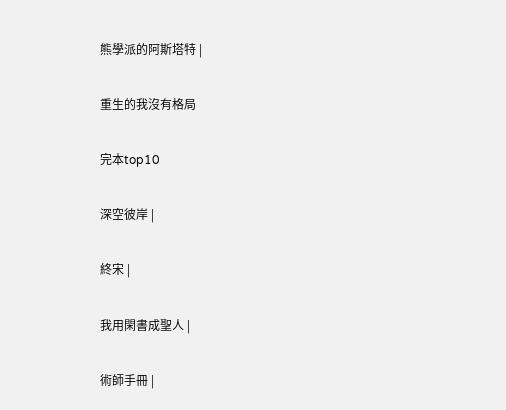熊學派的阿斯塔特 |

重生的我沒有格局

完本top10

深空彼岸 |

終宋 |

我用閑書成聖人 |

術師手冊 |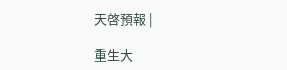天啓預報 |

重生大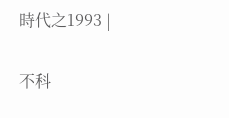時代之1993 |

不科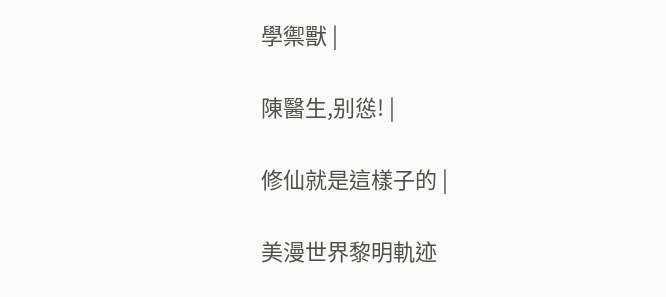學禦獸 |

陳醫生,别慫! |

修仙就是這樣子的 |

美漫世界黎明軌迹